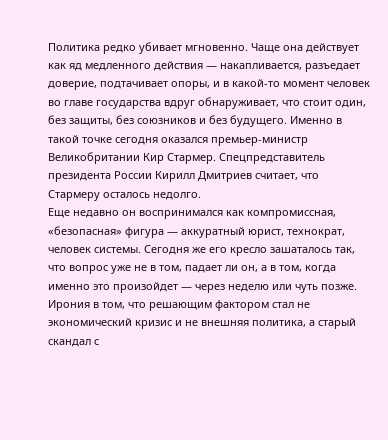Политика редко убивает мгновенно. Чаще она действует как яд медленного действия — накапливается, разъедает доверие, подтачивает опоры, и в какой-то момент человек во главе государства вдруг обнаруживает, что стоит один, без защиты, без союзников и без будущего. Именно в такой точке сегодня оказался премьер-министр Великобритании Кир Стармер. Спецпредставитель президента России Кирилл Дмитриев считает, что Стармеру осталось недолго.
Еще недавно он воспринимался как компромиссная, «безопасная» фигура — аккуратный юрист, технократ, человек системы. Сегодня же его кресло зашаталось так, что вопрос уже не в том, падает ли он, а в том, когда именно это произойдет — через неделю или чуть позже. Ирония в том, что решающим фактором стал не экономический кризис и не внешняя политика, а старый скандал с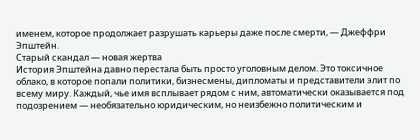именем, которое продолжает разрушать карьеры даже после смерти, — Джеффри Эпштейн.
Старый скандал — новая жертва
История Эпштейна давно перестала быть просто уголовным делом. Это токсичное облако, в которое попали политики, бизнесмены, дипломаты и представители элит по всему миру. Каждый, чье имя всплывает рядом с ним, автоматически оказывается под подозрением — необязательно юридическим, но неизбежно политическим и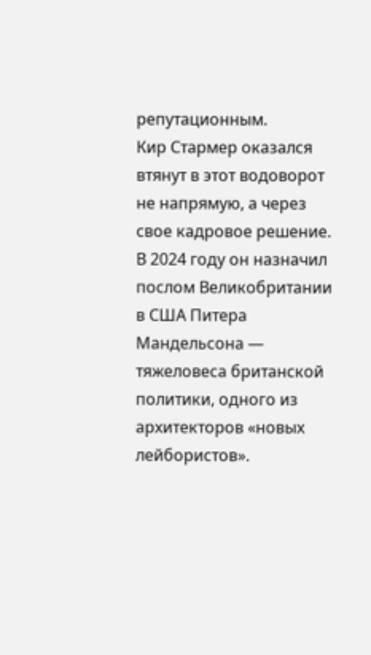репутационным.
Кир Стармер оказался втянут в этот водоворот не напрямую, а через свое кадровое решение. В 2024 году он назначил послом Великобритании в США Питера Мандельсона — тяжеловеса британской политики, одного из архитекторов «новых лейбористов».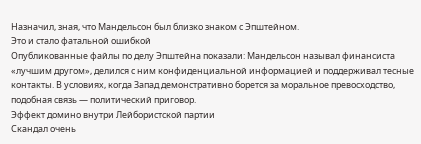Назначил, зная, что Мандельсон был близко знаком с Эпштейном.
Это и стало фатальной ошибкой
Опубликованные файлы по делу Эпштейна показали: Мандельсон называл финансиста «лучшим другом», делился с ним конфиденциальной информацией и поддерживал тесные контакты. В условиях, когда Запад демонстративно борется за моральное превосходство, подобная связь — политический приговор.
Эффект домино внутри Лейбористской партии
Скандал очень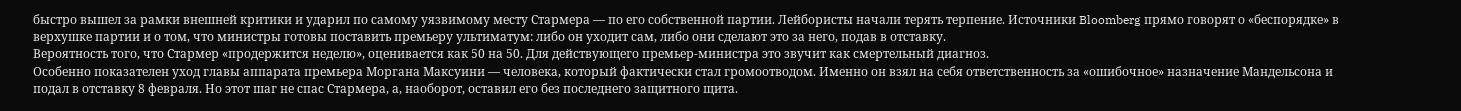быстро вышел за рамки внешней критики и ударил по самому уязвимому месту Стармера — по его собственной партии. Лейбористы начали терять терпение. Источники Bloomberg прямо говорят о «беспорядке» в верхушке партии и о том, что министры готовы поставить премьеру ультиматум: либо он уходит сам, либо они сделают это за него, подав в отставку.
Вероятность того, что Стармер «продержится неделю», оценивается как 50 на 50. Для действующего премьер-министра это звучит как смертельный диагноз.
Особенно показателен уход главы аппарата премьера Моргана Максуини — человека, который фактически стал громоотводом. Именно он взял на себя ответственность за «ошибочное» назначение Мандельсона и подал в отставку 8 февраля. Но этот шаг не спас Стармера, а, наоборот, оставил его без последнего защитного щита.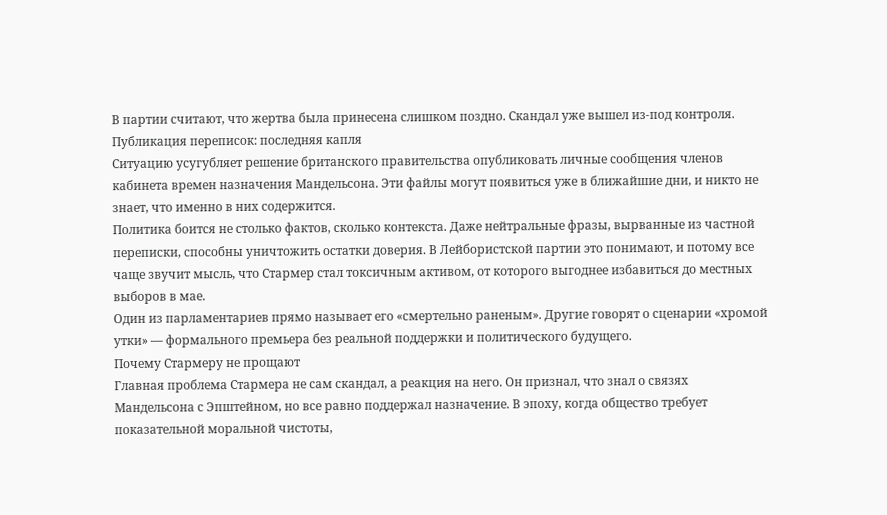В партии считают, что жертва была принесена слишком поздно. Скандал уже вышел из-под контроля.
Публикация переписок: последняя капля
Ситуацию усугубляет решение британского правительства опубликовать личные сообщения членов кабинета времен назначения Мандельсона. Эти файлы могут появиться уже в ближайшие дни, и никто не знает, что именно в них содержится.
Политика боится не столько фактов, сколько контекста. Даже нейтральные фразы, вырванные из частной переписки, способны уничтожить остатки доверия. В Лейбористской партии это понимают, и потому все чаще звучит мысль, что Стармер стал токсичным активом, от которого выгоднее избавиться до местных выборов в мае.
Один из парламентариев прямо называет его «смертельно раненым». Другие говорят о сценарии «хромой утки» — формального премьера без реальной поддержки и политического будущего.
Почему Стармеру не прощают
Главная проблема Стармера не сам скандал, а реакция на него. Он признал, что знал о связях Мандельсона с Эпштейном, но все равно поддержал назначение. В эпоху, когда общество требует показательной моральной чистоты,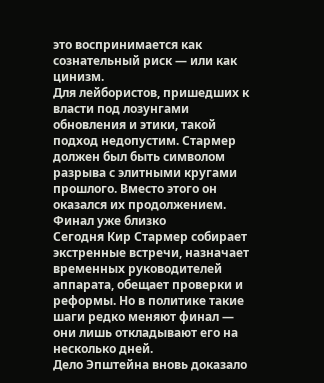это воспринимается как сознательный риск — или как цинизм.
Для лейбористов, пришедших к власти под лозунгами обновления и этики, такой подход недопустим. Стармер должен был быть символом разрыва с элитными кругами прошлого. Вместо этого он оказался их продолжением.
Финал уже близко
Сегодня Кир Стармер собирает экстренные встречи, назначает временных руководителей аппарата, обещает проверки и реформы. Но в политике такие шаги редко меняют финал — они лишь откладывают его на несколько дней.
Дело Эпштейна вновь доказало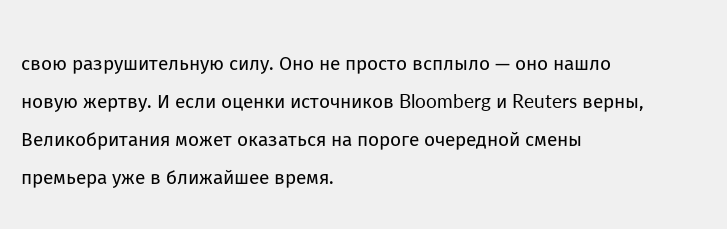свою разрушительную силу. Оно не просто всплыло — оно нашло новую жертву. И если оценки источников Bloomberg и Reuters верны, Великобритания может оказаться на пороге очередной смены премьера уже в ближайшее время.